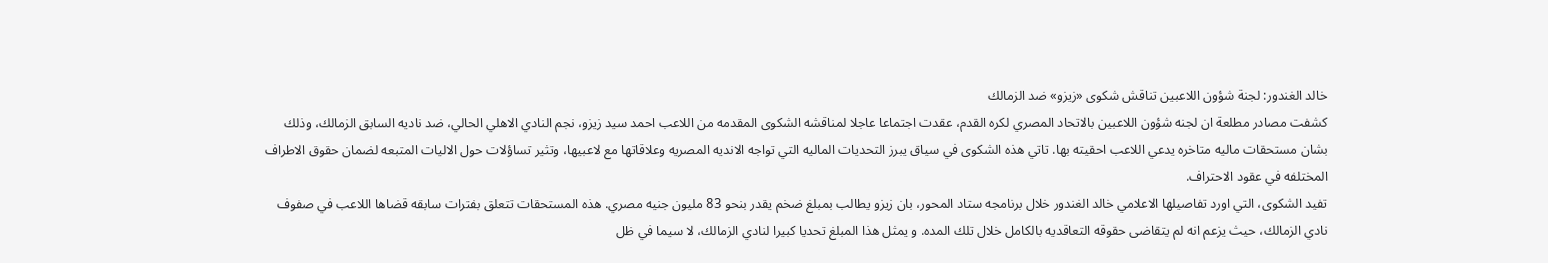خالد الغندور: لجنة شؤون اللاعبين تناقش شكوى «زيزو» ضد الزمالك
كشفت مصادر مطلعة ان لجنه شؤون اللاعبين بالاتحاد المصري لكره القدم، عقدت اجتماعا عاجلا لمناقشه الشكوى المقدمه من اللاعب احمد سيد زيزو، نجم النادي الاهلي الحالي، ضد ناديه السابق الزمالك، وذلك بشان مستحقات ماليه متاخره يدعي اللاعب احقيته بها. تاتي هذه الشكوى في سياق يبرز التحديات الماليه التي تواجه الانديه المصريه وعلاقاتها مع لاعبيها، وتثير تساؤلات حول الاليات المتبعه لضمان حقوق الاطراف المختلفه في عقود الاحتراف.
تفيد الشكوى، التي اورد تفاصيلها الاعلامي خالد الغندور خلال برنامجه ستاد المحور، بان زيزو يطالب بمبلغ ضخم يقدر بنحو 83 مليون جنيه مصري. هذه المستحقات تتعلق بفترات سابقه قضاها اللاعب في صفوف نادي الزمالك، حيث يزعم انه لم يتقاضى حقوقه التعاقديه بالكامل خلال تلك المده. و يمثل هذا المبلغ تحديا كبيرا لنادي الزمالك، لا سيما في ظل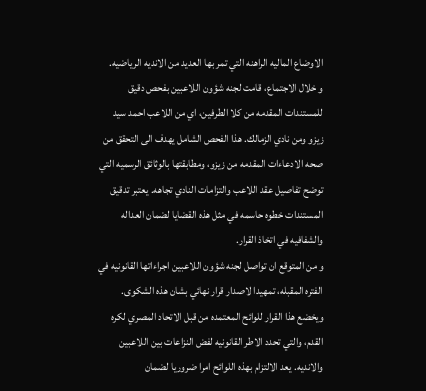الاوضاع الماليه الراهنه التي تمر بها العديد من الانديه الرياضيه.
و خلال الاجتماع، قامت لجنه شؤون اللاعبين بفحص دقيق للمستندات المقدمه من كلا الطرفين، اي من اللاعب احمد سيد زيزو ومن نادي الزمالك. هذا الفحص الشامل يهدف الى التحقق من صحه الادعاءات المقدمه من زيزو، ومطابقتها بالوثائق الرسميه التي توضح تفاصيل عقد اللاعب والتزامات النادي تجاهه. يعتبر تدقيق المستندات خطوه حاسمه في مثل هذه القضايا لضمان العداله والشفافيه في اتخاذ القرار.
و من المتوقع ان تواصل لجنه شؤون اللاعبين اجراءاتها القانونيه في الفتره المقبله، تمهيدا لاصدار قرار نهائي بشان هذه الشكوى. ويخضع هذا القرار للوائح المعتمده من قبل الاتحاد المصري لكره القدم، والتي تحدد الاطر القانونيه لفض النزاعات بين اللاعبين والانديه. يعد الالتزام بهذه اللوائح امرا ضروريا لضمان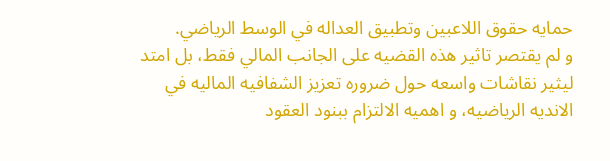حمايه حقوق اللاعبين وتطبيق العداله في الوسط الرياضي.
و لم يقتصر تاثير هذه القضيه على الجانب المالي فقط، بل امتد ليثير نقاشات واسعه حول ضروره تعزيز الشفافيه الماليه في الانديه الرياضيه، و اهميه الالتزام ببنود العقود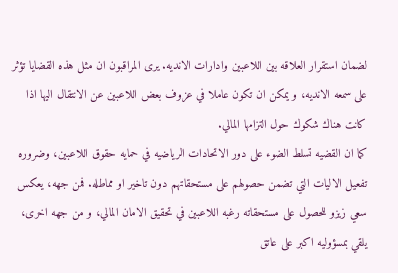لضمان استقرار العلاقه بين اللاعبين وادارات الانديه. يرى المراقبون ان مثل هذه القضايا تؤثر على سمعه الانديه، و يمكن ان تكون عاملا في عزوف بعض اللاعبين عن الانتقال اليها اذا كانت هناك شكوك حول التزامها المالي.
كما ان القضيه تسلط الضوء على دور الاتحادات الرياضيه في حمايه حقوق اللاعبين، وضروره تفعيل الاليات التي تضمن حصولهم على مستحقاتهم دون تاخير او مماطله. فمن جهه، يعكس سعي زيزو للحصول على مستحقاته رغبه اللاعبين في تحقيق الامان المالي، و من جهه اخرى، يلقي بمسؤوليه اكبر على عاتق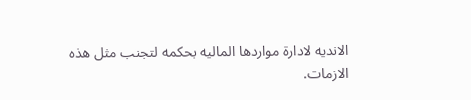الانديه لادارة مواردها الماليه بحكمه لتجنب مثل هذه الازمات.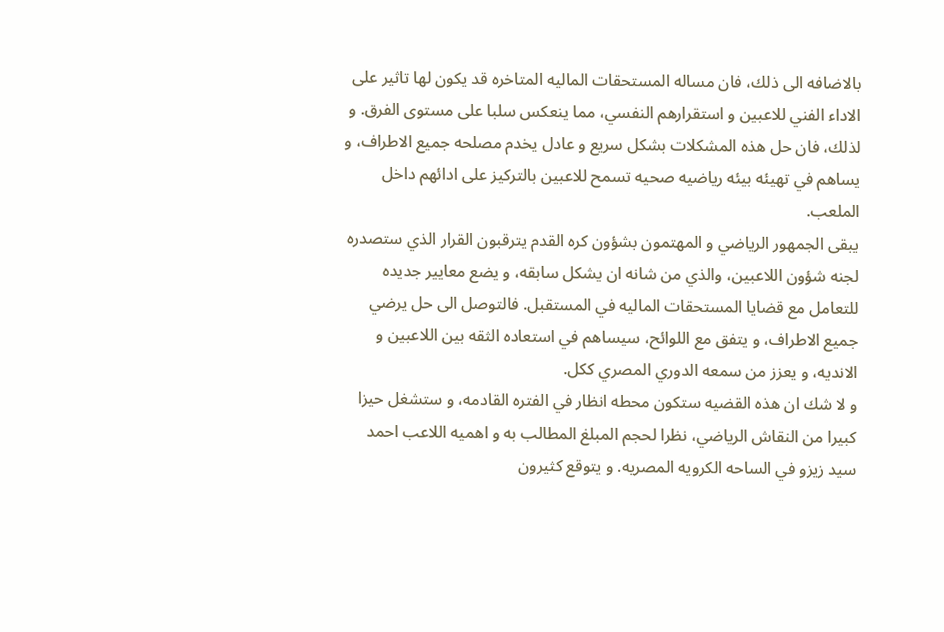بالاضافه الى ذلك، فان مساله المستحقات الماليه المتاخره قد يكون لها تاثير على الاداء الفني للاعبين و استقرارهم النفسي، مما ينعكس سلبا على مستوى الفرق. و لذلك، فان حل هذه المشكلات بشكل سريع و عادل يخدم مصلحه جميع الاطراف، و يساهم في تهيئه بيئه رياضيه صحيه تسمح للاعبين بالتركيز على ادائهم داخل الملعب.
يبقى الجمهور الرياضي و المهتمون بشؤون كره القدم يترقبون القرار الذي ستصدره لجنه شؤون اللاعبين، والذي من شانه ان يشكل سابقه، و يضع معايير جديده للتعامل مع قضايا المستحقات الماليه في المستقبل. فالتوصل الى حل يرضي جميع الاطراف، و يتفق مع اللوائح، سيساهم في استعاده الثقه بين اللاعبين و الانديه، و يعزز من سمعه الدوري المصري ككل.
و لا شك ان هذه القضيه ستكون محطه انظار في الفتره القادمه، و ستشغل حيزا كبيرا من النقاش الرياضي، نظرا لحجم المبلغ المطالب به و اهميه اللاعب احمد سيد زيزو في الساحه الكرويه المصريه. و يتوقع كثيرون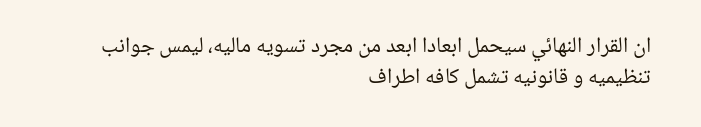ان القرار النهائي سيحمل ابعادا ابعد من مجرد تسويه ماليه، ليمس جوانب تنظيميه و قانونيه تشمل كافه اطراف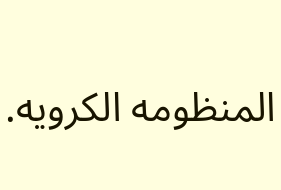المنظومه الكرويه.